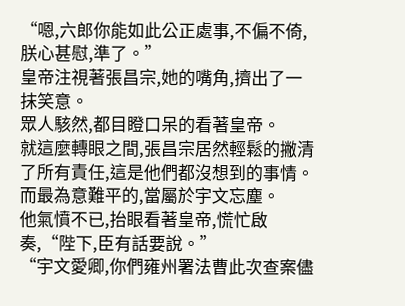“嗯,六郎你能如此公正處事,不偏不倚,朕心甚慰,準了。”
皇帝注視著張昌宗,她的嘴角,擠出了一抹笑意。
眾人駭然,都目瞪口呆的看著皇帝。
就這麼轉眼之間,張昌宗居然輕鬆的撇清了所有責任,這是他們都沒想到的事情。
而最為意難平的,當屬於宇文忘塵。
他氣憤不已,抬眼看著皇帝,慌忙啟奏,“陛下,臣有話要說。”
“宇文愛卿,你們雍州署法曹此次查案儘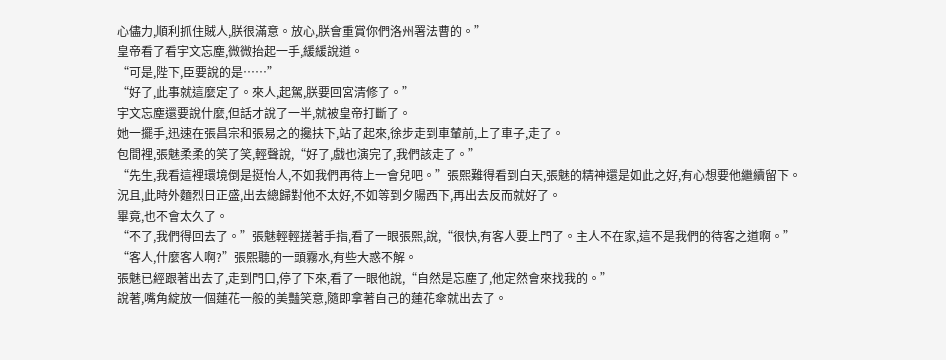心儘力,順利抓住賊人,朕很滿意。放心,朕會重賞你們洛州署法曹的。”
皇帝看了看宇文忘塵,微微抬起一手,緩緩說道。
“可是,陛下,臣要說的是……”
“好了,此事就這麼定了。來人,起駕,朕要回宮清修了。”
宇文忘塵還要說什麼,但話才說了一半,就被皇帝打斷了。
她一擺手,迅速在張昌宗和張易之的攙扶下,站了起來,徐步走到車輦前,上了車子,走了。
包間裡,張魅柔柔的笑了笑,輕聲說,“好了,戲也演完了,我們該走了。”
“先生,我看這裡環境倒是挺怡人,不如我們再待上一會兒吧。”張熙難得看到白天,張魅的精神還是如此之好,有心想要他繼續留下。
況且,此時外麵烈日正盛,出去總歸對他不太好,不如等到夕陽西下,再出去反而就好了。
畢竟,也不會太久了。
“不了,我們得回去了。”張魅輕輕搓著手指,看了一眼張熙,說,“很快,有客人要上門了。主人不在家,這不是我們的待客之道啊。”
“客人,什麼客人啊?”張熙聽的一頭霧水,有些大惑不解。
張魅已經跟著出去了,走到門口,停了下來,看了一眼他說,“自然是忘塵了,他定然會來找我的。”
說著,嘴角綻放一個蓮花一般的美豔笑意,隨即拿著自己的蓮花傘就出去了。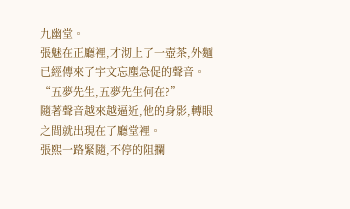九幽堂。
張魅在正廳裡,才沏上了一壺茶,外麵已經傳來了宇文忘塵急促的聲音。
“五夢先生,五夢先生何在?”
隨著聲音越來越逼近,他的身影,轉眼之間就出現在了廳堂裡。
張熙一路緊隨,不停的阻攔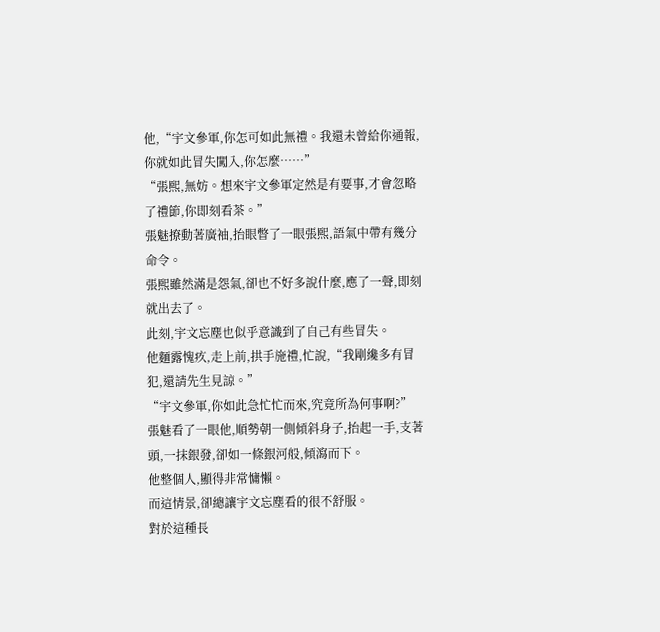他,“宇文參軍,你怎可如此無禮。我還未曾給你通報,你就如此冒失闖入,你怎麼……”
“張熙,無妨。想來宇文參軍定然是有要事,才會忽略了禮節,你即刻看茶。”
張魅撩動著廣袖,抬眼瞥了一眼張熙,語氣中帶有幾分命令。
張熙雖然滿是怨氣,卻也不好多說什麼,應了一聲,即刻就出去了。
此刻,宇文忘塵也似乎意識到了自己有些冒失。
他麵露愧疚,走上前,拱手施禮,忙說,“我剛纔多有冒犯,還請先生見諒。”
“宇文參軍,你如此急忙忙而來,究竟所為何事啊?”
張魅看了一眼他,順勢朝一側傾斜身子,抬起一手,支著頭,一抹銀發,卻如一條銀河般,傾瀉而下。
他整個人,顯得非常慵懶。
而這情景,卻總讓宇文忘塵看的很不舒服。
對於這種長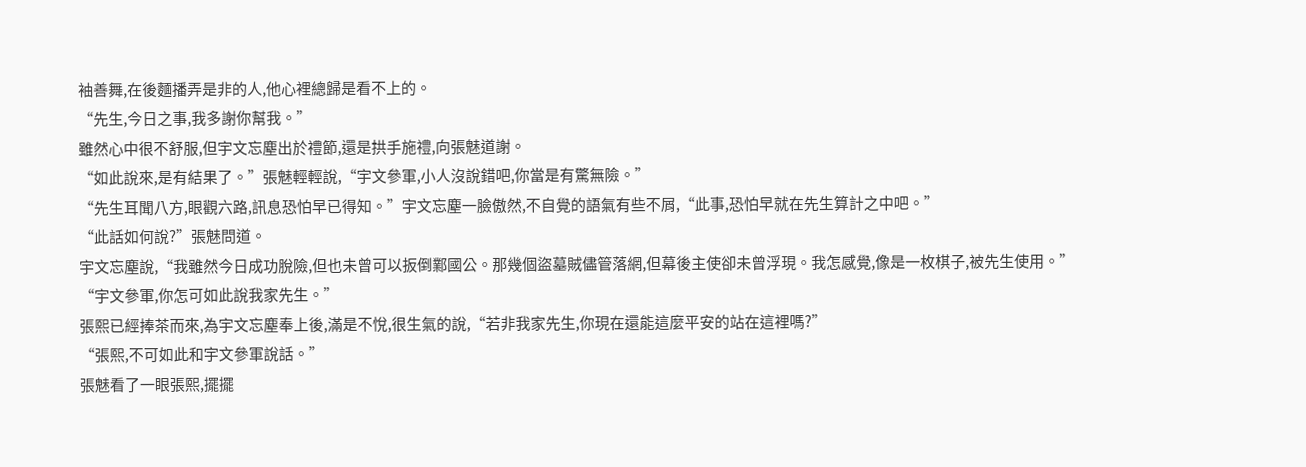袖善舞,在後麵播弄是非的人,他心裡總歸是看不上的。
“先生,今日之事,我多謝你幫我。”
雖然心中很不舒服,但宇文忘塵出於禮節,還是拱手施禮,向張魅道謝。
“如此說來,是有結果了。”張魅輕輕說,“宇文參軍,小人沒說錯吧,你當是有驚無險。”
“先生耳聞八方,眼觀六路,訊息恐怕早已得知。”宇文忘塵一臉傲然,不自覺的語氣有些不屑,“此事,恐怕早就在先生算計之中吧。”
“此話如何說?”張魅問道。
宇文忘塵說,“我雖然今日成功脫險,但也未曾可以扳倒鄴國公。那幾個盜墓賊儘管落網,但幕後主使卻未曾浮現。我怎感覺,像是一枚棋子,被先生使用。”
“宇文參軍,你怎可如此說我家先生。”
張熙已經捧茶而來,為宇文忘塵奉上後,滿是不悅,很生氣的說,“若非我家先生,你現在還能這麼平安的站在這裡嗎?”
“張熙,不可如此和宇文參軍說話。”
張魅看了一眼張熙,擺擺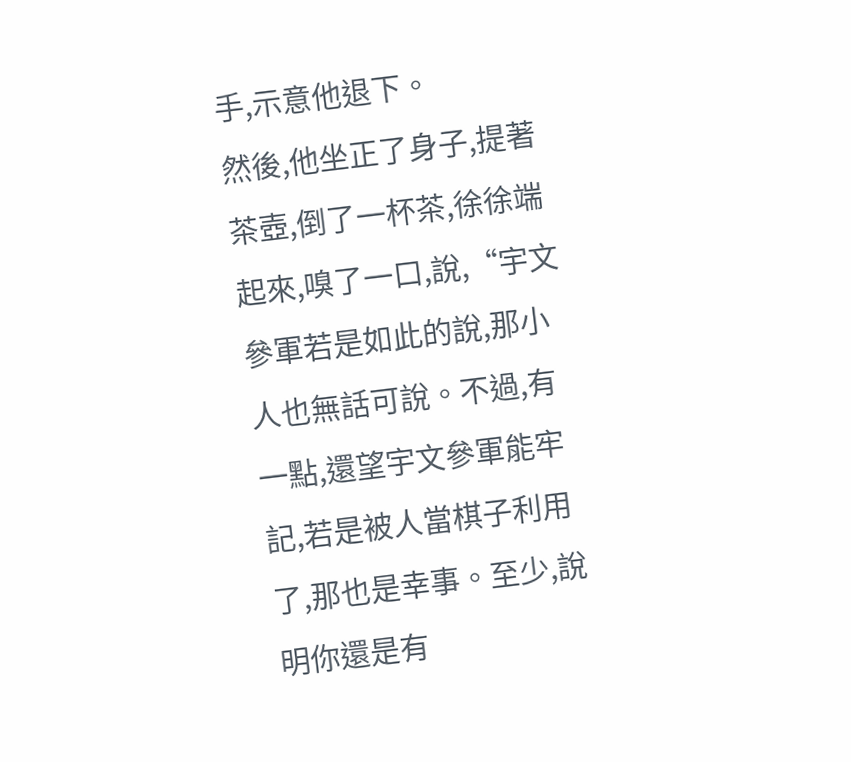手,示意他退下。
然後,他坐正了身子,提著茶壺,倒了一杯茶,徐徐端起來,嗅了一口,說,“宇文參軍若是如此的說,那小人也無話可說。不過,有一點,還望宇文參軍能牢記,若是被人當棋子利用了,那也是幸事。至少,說明你還是有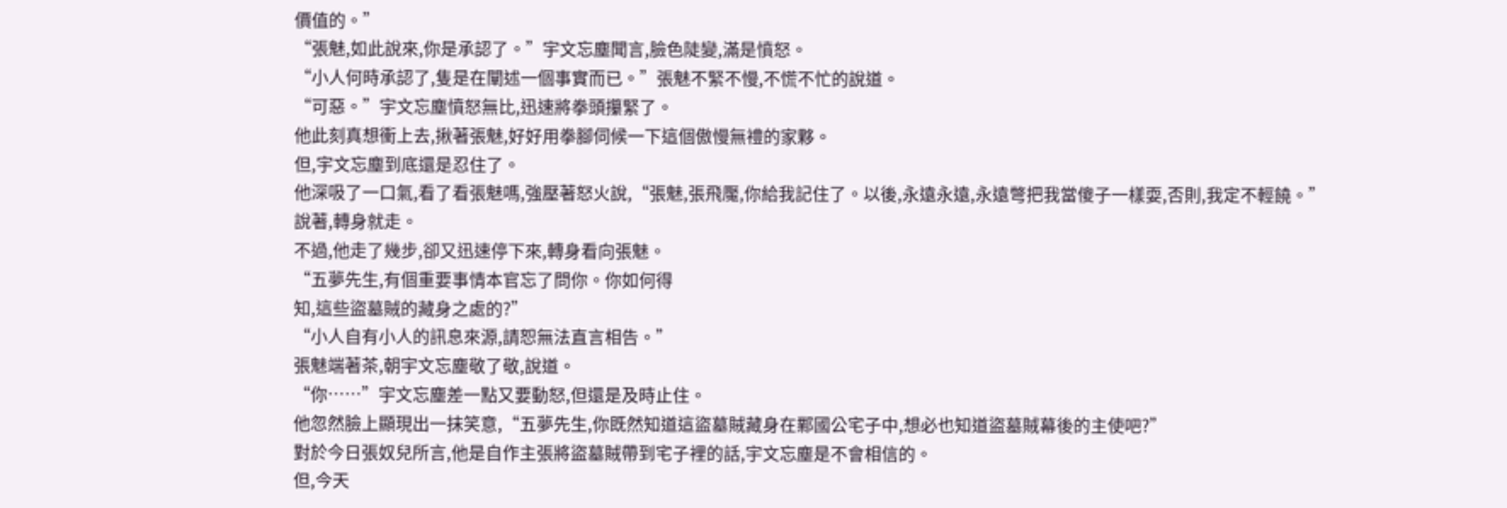價值的。”
“張魅,如此說來,你是承認了。”宇文忘塵聞言,臉色陡變,滿是憤怒。
“小人何時承認了,隻是在闡述一個事實而已。”張魅不緊不慢,不慌不忙的說道。
“可惡。”宇文忘塵憤怒無比,迅速將拳頭攥緊了。
他此刻真想衝上去,揪著張魅,好好用拳腳伺候一下這個傲慢無禮的家夥。
但,宇文忘塵到底還是忍住了。
他深吸了一口氣,看了看張魅嗎,強壓著怒火說,“張魅,張飛魘,你給我記住了。以後,永遠永遠,永遠彆把我當傻子一樣耍,否則,我定不輕饒。”
說著,轉身就走。
不過,他走了幾步,卻又迅速停下來,轉身看向張魅。
“五夢先生,有個重要事情本官忘了問你。你如何得
知,這些盜墓賊的藏身之處的?”
“小人自有小人的訊息來源,請恕無法直言相告。”
張魅端著茶,朝宇文忘塵敬了敬,說道。
“你……”宇文忘塵差一點又要動怒,但還是及時止住。
他忽然臉上顯現出一抹笑意,“五夢先生,你既然知道這盜墓賊藏身在鄴國公宅子中,想必也知道盜墓賊幕後的主使吧?”
對於今日張奴兒所言,他是自作主張將盜墓賊帶到宅子裡的話,宇文忘塵是不會相信的。
但,今天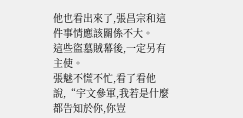他也看出來了,張昌宗和這件事情應該關係不大。
這些盜墓賊幕後,一定另有主使。
張魅不慌不忙,看了看他說,“宇文參軍,我若是什麼都告知於你,你豈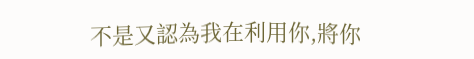不是又認為我在利用你,將你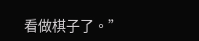看做棋子了。”